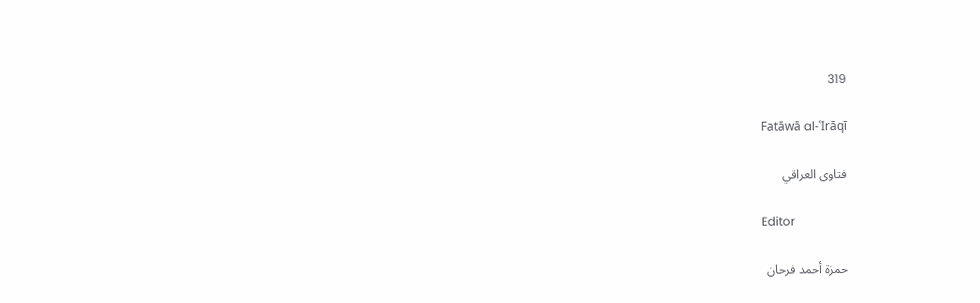319

Fatāwā al-ʿIrāqī

فتاوى العراقي

Editor

حمزة أحمد فرحان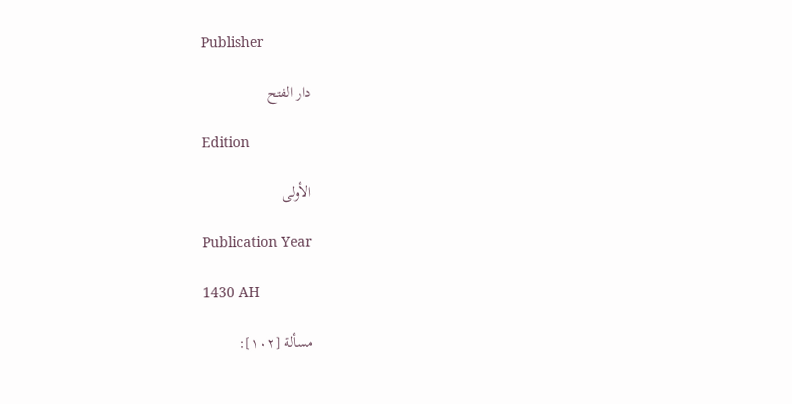Publisher

دار الفتح

Edition

الأولى

Publication Year

1430 AH

مسألة [١٠٢]: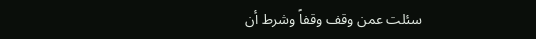سئلت عمن وقف وقفاً وشرط أن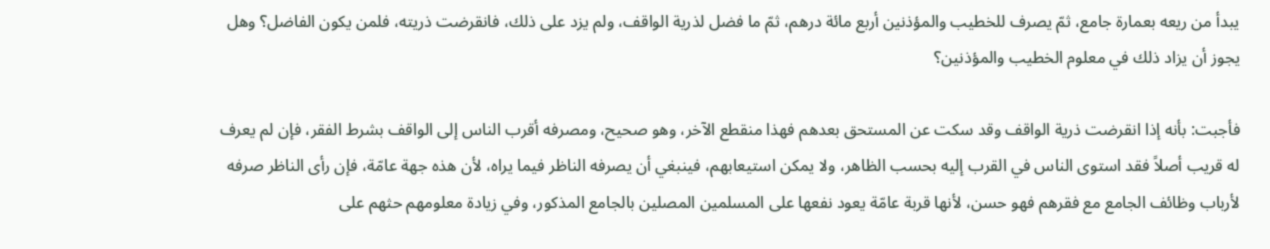يبدأ من ريعه بعمارة جامع، ثمّ يصرف للخطيب والمؤذنين أربع مائة درهم، ثمّ ما فضل لذرية الواقف، ولم يزد على ذلك، فانقرضت ذريته، فلمن يكون الفاضل؟ وهل يجوز أن يزاد ذلك في معلوم الخطيب والمؤذنين؟

فأجبت: بأنه إذا انقرضت ذرية الواقف وقد سكت عن المستحق بعدهم فهذا منقطع الآخر، وهو صحيح، ومصرفه أقرب الناس إلى الواقف بشرط الفقر، فإن لم يعرف له قريب أصلاً فقد استوى الناس في القرب إليه بحسب الظاهر، ولا يمكن استيعابهم، فينبغي أن يصرفه الناظر فيما يراه، لأن هذه جهة عامّة، فإن رأى الناظر صرفه لأرباب وظائف الجامع مع فقرهم فهو حسن، لأنها قربة عامّة يعود نفعها على المسلمين المصلين بالجامع المذكور، وفي زيادة معلومهم حثهم على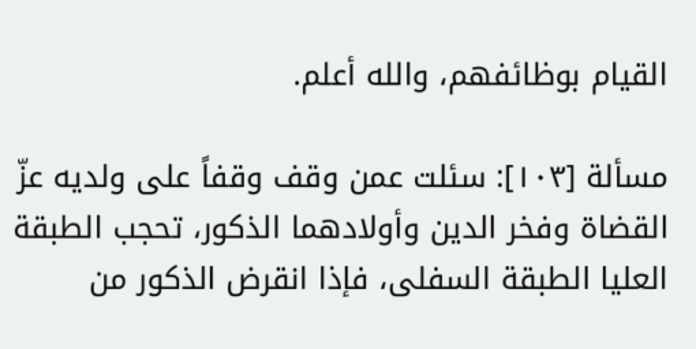القيام بوظائفهم، والله أعلم.

مسألة [١٠٣]: سئلت عمن وقف وقفاً على ولديه عزّ القضاة وفخر الدين وأولادهما الذكور، تحجب الطبقة العليا الطبقة السفلى، فإذا انقرض الذكور من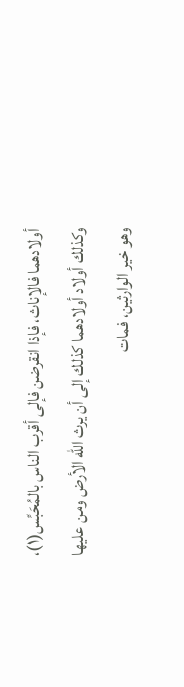أولادهما فالإناث، فإذا انقرضن فإلى أقرب الناس بالمُحَبِّس(١)، وكذلك أولاد أولادهما كذلك إلى أن يرث الله الأرض ومن عليها وهو خير الوارثين، فمات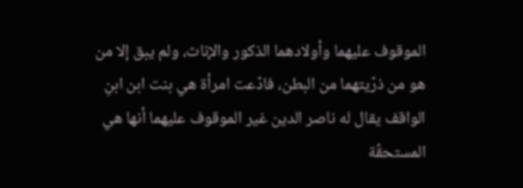الموقوف عليهما وأولادهما الذكور والإناث، ولم يبق إلا من هو من ذرّيتهما من البطن، فادّعت امرأة هي بنت ابن ابنِ الواقف يقال له ناصر الدين غير الموقوف عليهما أنها هي المستحقّة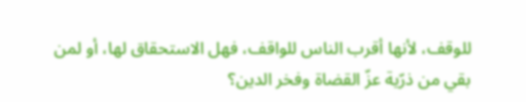للوقف، لأنها أقرب الناس للواقف، فهل الاستحقاق لها، أو لمن بقي من ذرّية عزّ القضاة وفخر الدين؟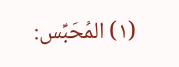(١) المُحَبِّس: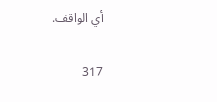أي الواقف.

317